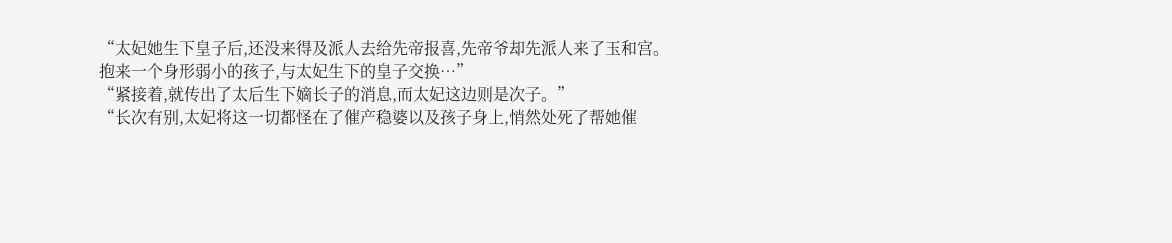“太妃她生下皇子后,还没来得及派人去给先帝报喜,先帝爷却先派人来了玉和宫。抱来一个身形弱小的孩子,与太妃生下的皇子交换…”
“紧接着,就传出了太后生下嫡长子的消息,而太妃这边则是次子。”
“长次有别,太妃将这一切都怪在了催产稳婆以及孩子身上,悄然处死了帮她催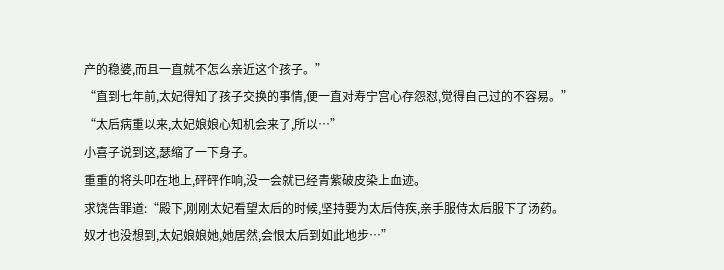产的稳婆,而且一直就不怎么亲近这个孩子。”
“直到七年前,太妃得知了孩子交换的事情,便一直对寿宁宫心存怨怼,觉得自己过的不容易。”
“太后病重以来,太妃娘娘心知机会来了,所以…”
小喜子说到这,瑟缩了一下身子。
重重的将头叩在地上,砰砰作响,没一会就已经青紫破皮染上血迹。
求饶告罪道:“殿下,刚刚太妃看望太后的时候,坚持要为太后侍疾,亲手服侍太后服下了汤药。奴才也没想到,太妃娘娘她,她居然,会恨太后到如此地步…”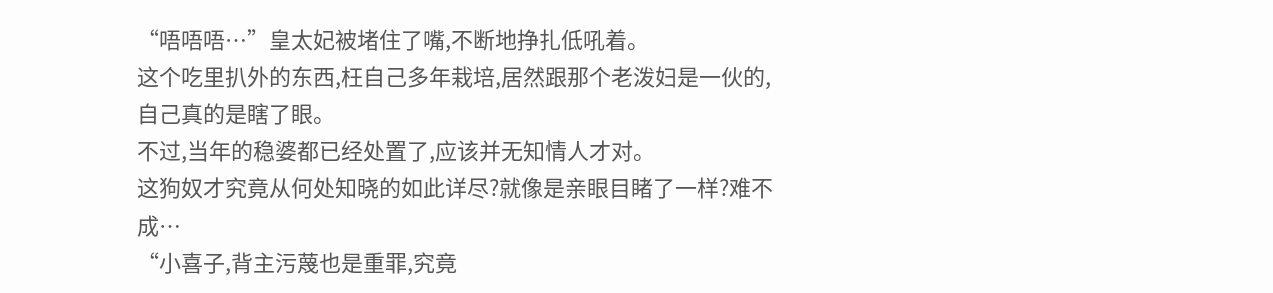“唔唔唔…”皇太妃被堵住了嘴,不断地挣扎低吼着。
这个吃里扒外的东西,枉自己多年栽培,居然跟那个老泼妇是一伙的,自己真的是瞎了眼。
不过,当年的稳婆都已经处置了,应该并无知情人才对。
这狗奴才究竟从何处知晓的如此详尽?就像是亲眼目睹了一样?难不成…
“小喜子,背主污蔑也是重罪,究竟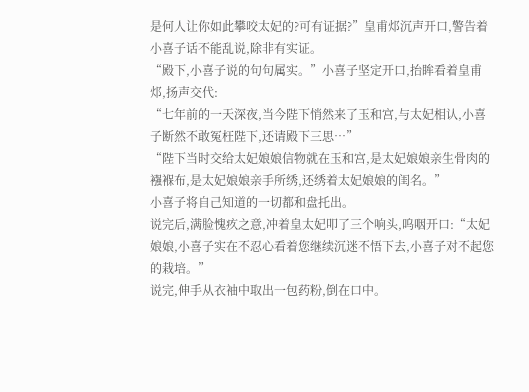是何人让你如此攀咬太妃的?可有证据?”皇甫邩沉声开口,警告着小喜子话不能乱说,除非有实证。
“殿下,小喜子说的句句属实。”小喜子坚定开口,抬眸看着皇甫邩,扬声交代:
“七年前的一天深夜,当今陛下悄然来了玉和宫,与太妃相认,小喜子断然不敢冤枉陛下,还请殿下三思…”
“陛下当时交给太妃娘娘信物就在玉和宫,是太妃娘娘亲生骨肉的襁褓布,是太妃娘娘亲手所绣,还绣着太妃娘娘的闺名。”
小喜子将自己知道的一切都和盘托出。
说完后,满脸愧疚之意,冲着皇太妃叩了三个响头,呜咽开口:“太妃娘娘,小喜子实在不忍心看着您继续沉迷不悟下去,小喜子对不起您的栽培。”
说完,伸手从衣袖中取出一包药粉,倒在口中。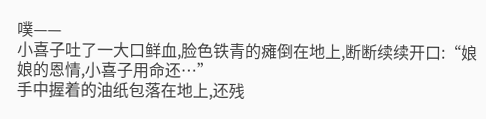噗——
小喜子吐了一大口鲜血,脸色铁青的瘫倒在地上,断断续续开口:“娘娘的恩情,小喜子用命还…”
手中握着的油纸包落在地上,还残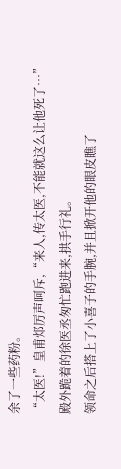余了一些药粉。
“太医!”皇甫邩厉声呵斥,“来人,传太医,不能就这么让他死了…”
殿外跪着的徐医丞匆忙跑进来,拱手行礼。
领命之后搭上了小喜子的手腕,并且掀开他的眼皮瞧了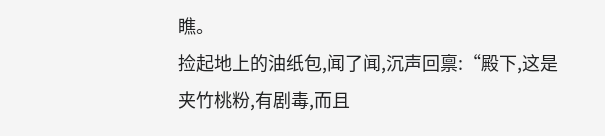瞧。
捡起地上的油纸包,闻了闻,沉声回禀:“殿下,这是夹竹桃粉,有剧毒,而且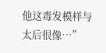他这毒发模样与太后很像…”